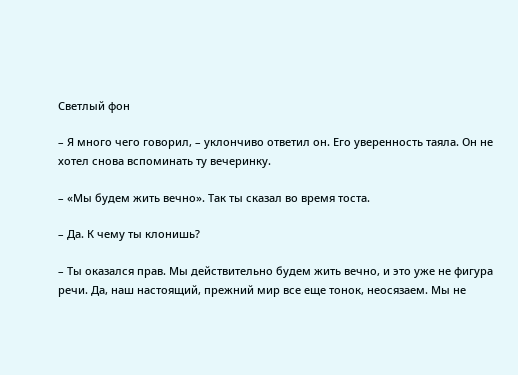Светлый фон

– Я много чего говорил, – уклончиво ответил он. Его уверенность таяла. Он не хотел снова вспоминать ту вечеринку.

– «Мы будем жить вечно». Так ты сказал во время тоста.

– Да. К чему ты клонишь?

– Ты оказался прав. Мы действительно будем жить вечно, и это уже не фигура речи. Да, наш настоящий, прежний мир все еще тонок, неосязаем. Мы не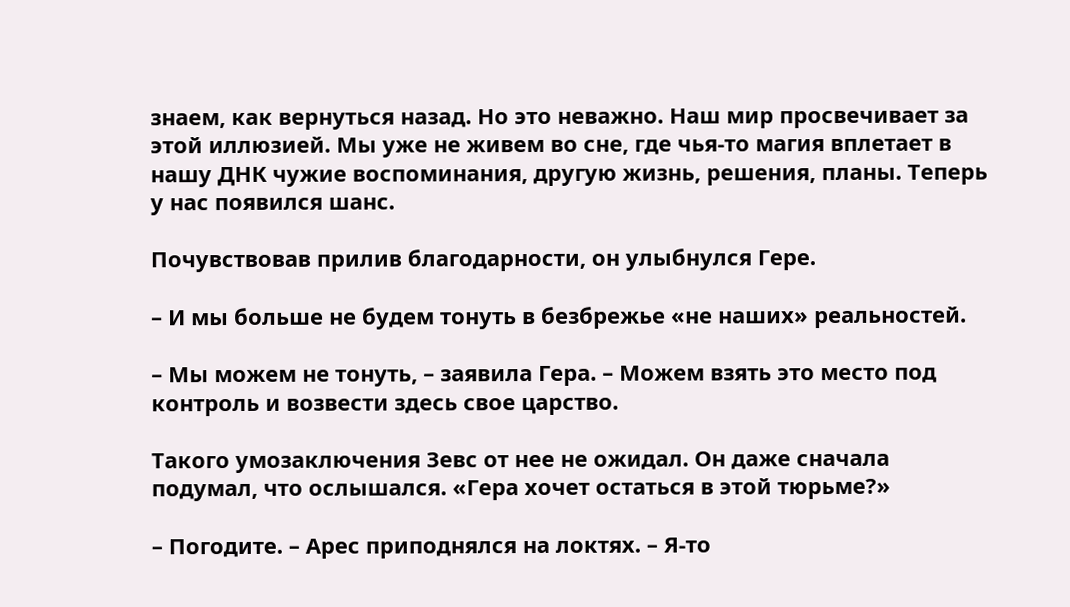знаем, как вернуться назад. Но это неважно. Наш мир просвечивает за этой иллюзией. Мы уже не живем во сне, где чья-то магия вплетает в нашу ДНК чужие воспоминания, другую жизнь, решения, планы. Теперь у нас появился шанс.

Почувствовав прилив благодарности, он улыбнулся Гере.

– И мы больше не будем тонуть в безбрежье «не наших» реальностей.

– Мы можем не тонуть, – заявила Гера. – Можем взять это место под контроль и возвести здесь свое царство.

Такого умозаключения Зевс от нее не ожидал. Он даже сначала подумал, что ослышался. «Гера хочет остаться в этой тюрьме?»

– Погодите. – Арес приподнялся на локтях. – Я-то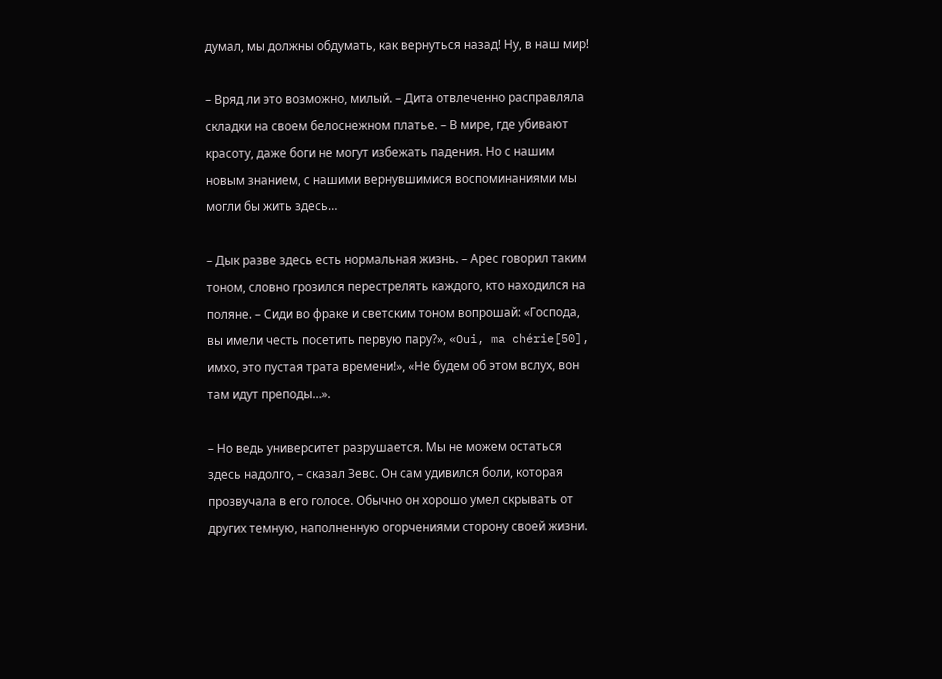думал, мы должны обдумать, как вернуться назад! Ну, в наш мир!

– Вряд ли это возможно, милый. – Дита отвлеченно расправляла складки на своем белоснежном платье. – В мире, где убивают красоту, даже боги не могут избежать падения. Но с нашим новым знанием, с нашими вернувшимися воспоминаниями мы могли бы жить здесь…

– Дык разве здесь есть нормальная жизнь. – Арес говорил таким тоном, словно грозился перестрелять каждого, кто находился на поляне. – Сиди во фраке и светским тоном вопрошай: «Господа, вы имели честь посетить первую пару?», «Oui, ma chérie[50], имхо, это пустая трата времени!», «Не будем об этом вслух, вон там идут преподы…».

– Но ведь университет разрушается. Мы не можем остаться здесь надолго, – сказал Зевс. Он сам удивился боли, которая прозвучала в его голосе. Обычно он хорошо умел скрывать от других темную, наполненную огорчениями сторону своей жизни.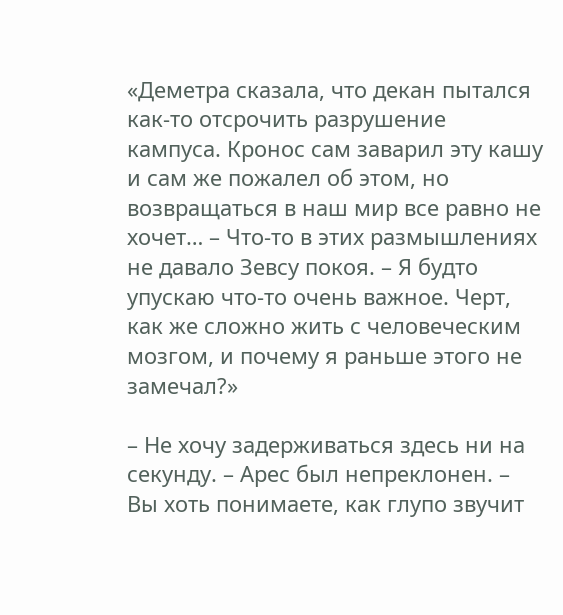«Деметра сказала, что декан пытался как-то отсрочить разрушение кампуса. Кронос сам заварил эту кашу и сам же пожалел об этом, но возвращаться в наш мир все равно не хочет… – Что-то в этих размышлениях не давало Зевсу покоя. – Я будто упускаю что-то очень важное. Черт, как же сложно жить с человеческим мозгом, и почему я раньше этого не замечал?»

– Не хочу задерживаться здесь ни на секунду. – Арес был непреклонен. – Вы хоть понимаете, как глупо звучит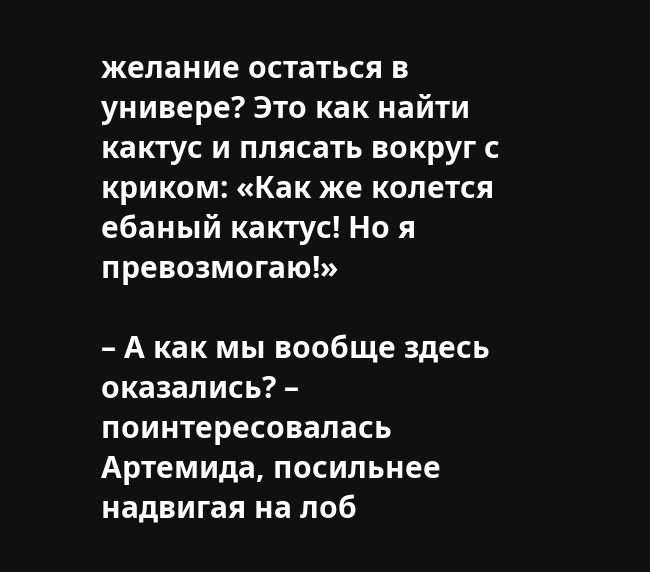желание остаться в универе? Это как найти кактус и плясать вокруг с криком: «Как же колется ебаный кактус! Но я превозмогаю!»

– А как мы вообще здесь оказались? – поинтересовалась Артемида, посильнее надвигая на лоб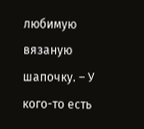любимую вязаную шапочку. – У кого-то есть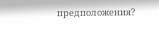предположения?